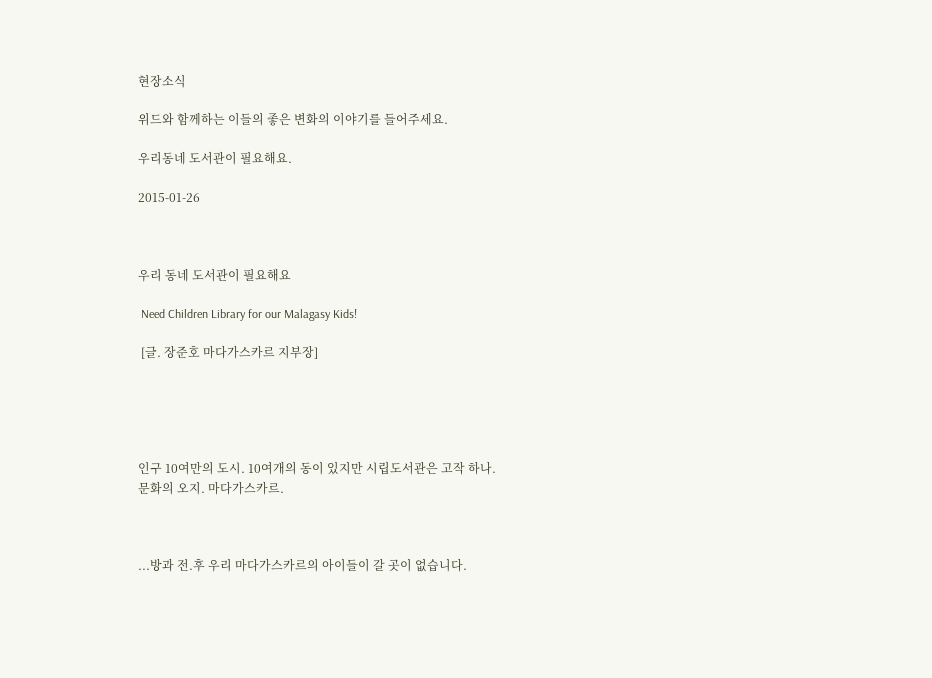현장소식

위드와 함께하는 이들의 좋은 변화의 이야기를 들어주세요.

우리동네 도서관이 필요해요.

2015-01-26



우리 동네 도서관이 필요해요

 Need Children Library for our Malagasy Kids!

 [글. 장준호 마다가스카르 지부장]





인구 10여만의 도시. 10여개의 동이 있지만 시립도서관은 고작 하나.
문화의 오지. 마다가스카르.



...방과 전.후 우리 마다가스카르의 아이들이 갈 곳이 없습니다.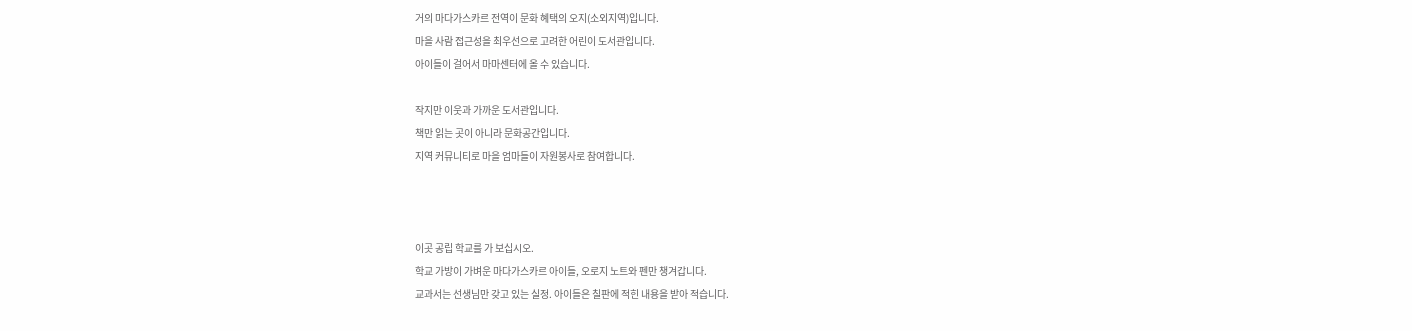거의 마다가스카르 전역이 문화 혜택의 오지(소외지역)입니다.
마을 사람 접근성을 최우선으로 고려한 어린이 도서관입니다.
아이들이 걸어서 마마센터에 올 수 있습니다.

작지만 이웃과 가까운 도서관입니다.
책만 읽는 곳이 아니라 문화공간입니다.
지역 커뮤니티로 마을 엄마들이 자원봉사로 참여합니다.



이곳 공립 학교를 가 보십시오.
학교 가방이 가벼운 마다가스카르 아이들, 오로지 노트와 펜만 챙겨갑니다.
교과서는 선생님만 갖고 있는 실정. 아이들은 칠판에 적힌 내용을 받아 적습니다.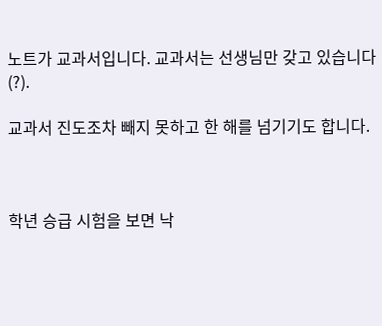노트가 교과서입니다. 교과서는 선생님만 갖고 있습니다(?).

교과서 진도조차 빼지 못하고 한 해를 넘기기도 합니다.



학년 승급 시험을 보면 낙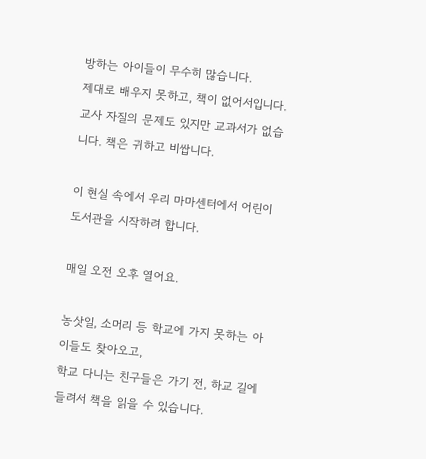방하는 아이들이 무수히 많습니다.
제대로 배우지 못하고, 책이 없어서입니다.
교사 자질의 문제도 있지만 교과서가 없습니다. 책은 귀하고 비쌉니다.

이 현실 속에서 우리 마마센터에서 어린이도서관을 시작하려 합니다.

매일 오전 오후 열어요.

농삿일, 소머리 등 학교에 가지 못하는 아이들도 찾아오고,
학교 다니는 친구들은 가기 전, 하교 길에 들려서 책을 읽을 수 있습니다.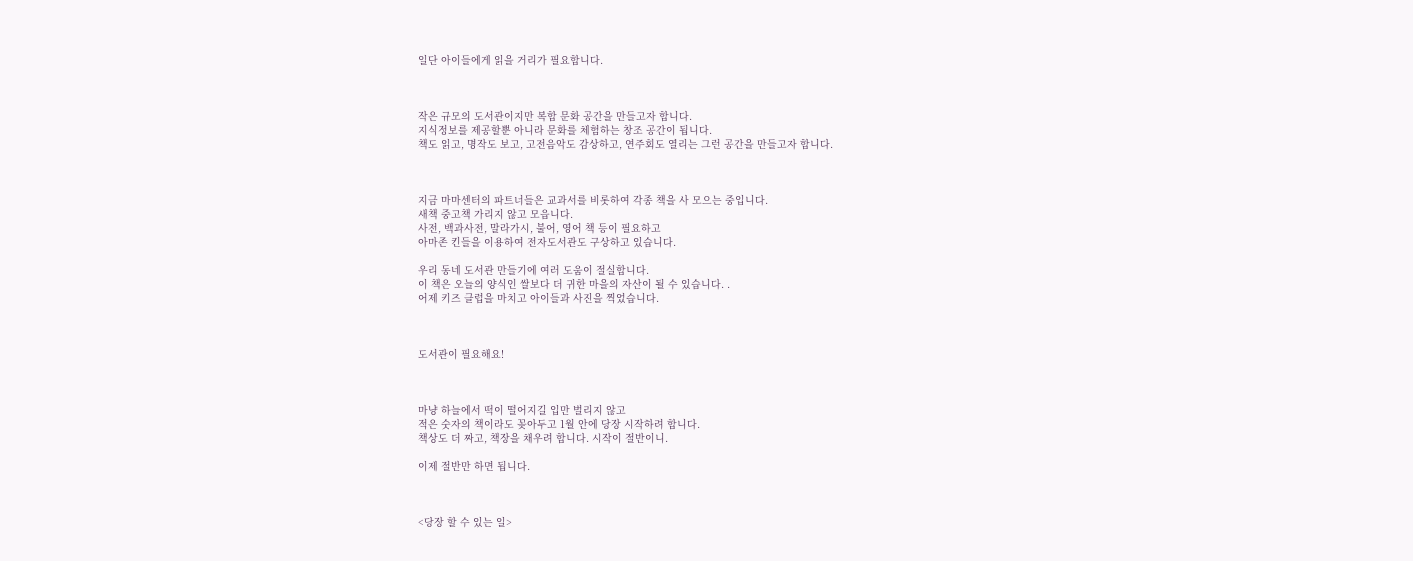일단 아이들에게 읽을 거리가 필요합니다.



작은 규모의 도서관이지만 복합 문화 공간을 만들고자 합니다.
지식정보를 제공할뿐 아니라 문화를 체험하는 창조 공간이 됩니다.
책도 읽고, 명작도 보고, 고전음악도 감상하고, 연주회도 열리는 그런 공간을 만들고자 합니다.



지금 마마센터의 파트너들은 교과서를 비롯하여 각종 책을 사 모으는 중입니다.
새책 중고책 가리지 않고 모읍니다.
사전, 백과사전, 말라가시, 불어, 영어 책 등이 필요하고
아마존 킨들을 이용하여 전자도서관도 구상하고 있습니다.

우리 동네 도서관 만들기에 여러 도움이 절실합니다.
이 책은 오늘의 양식인 쌀보다 더 귀한 마을의 자산이 될 수 있습니다. .
어제 키즈 클럽을 마치고 아이들과 사진을 찍었습니다.



도서관이 필요해요!



마냥 하늘에서 떡이 떨어지길 입만 벌리지 않고
적은 숫자의 책이라도 꽂아두고 1월 안에 당장 시작하려 합니다.
책상도 더 짜고, 책장을 채우려 합니다. 시작이 절반이니.

이제 절반만 하면 됩니다.



<당장 할 수 있는 일>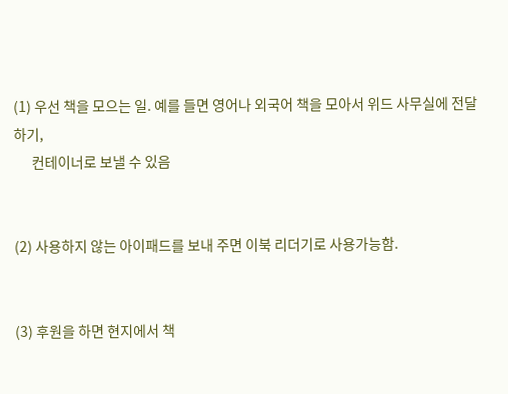(1) 우선 책을 모으는 일. 예를 들면 영어나 외국어 책을 모아서 위드 사무실에 전달하기,
      컨테이너로 보낼 수 있음


(2) 사용하지 않는 아이패드를 보내 주면 이북 리더기로 사용가능함.


(3) 후원을 하면 현지에서 책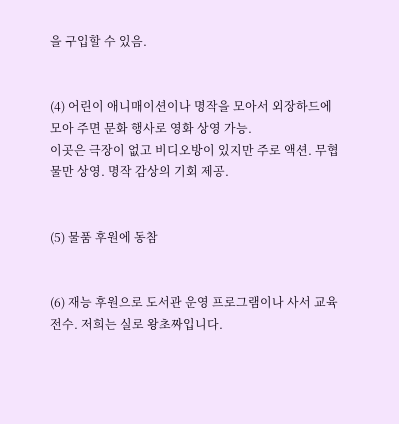을 구입할 수 있음.


(4) 어린이 애니매이션이나 명작을 모아서 외장하드에 모아 주면 문화 행사로 영화 상영 가능.
이곳은 극장이 없고 비디오방이 있지만 주로 액션. 무협물만 상영. 명작 감상의 기회 제공.


(5) 물품 후원에 동참


(6) 재능 후원으로 도서관 운영 프로그램이나 사서 교육 전수. 저희는 실로 왕초짜입니다.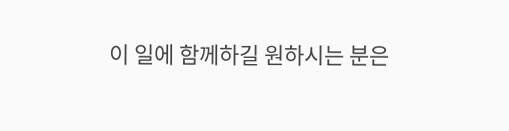이 일에 함께하길 원하시는 분은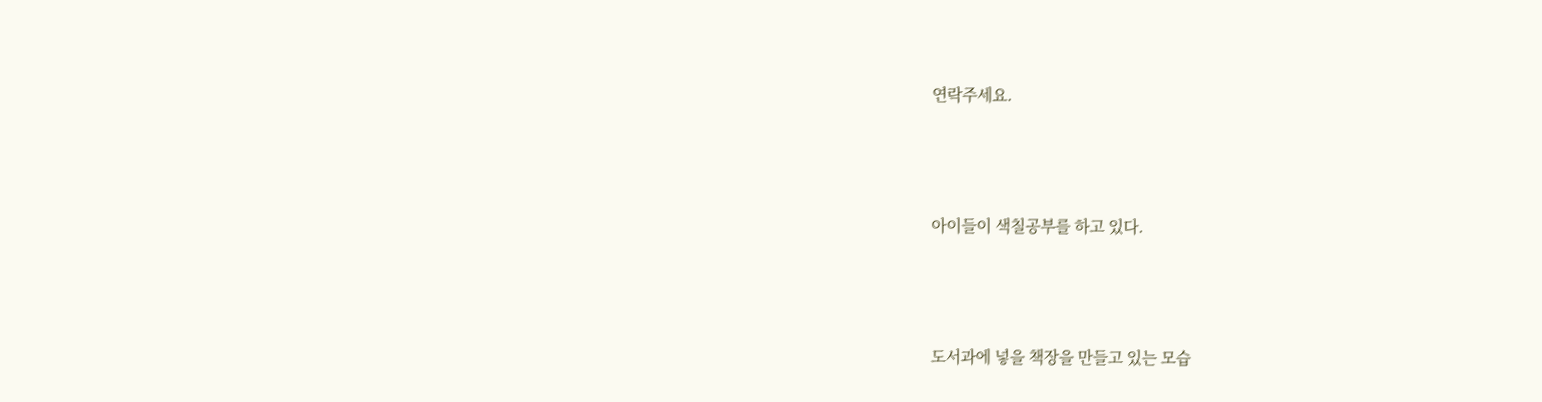연락주세요.



아이들이 색칠공부를 하고 있다.



도서과에 넣을 책장을 만들고 있는 모습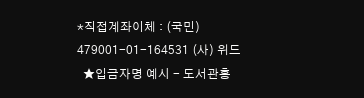*직접계좌이체 : (국민) 479001-01-164531 (사) 위드
  ★입금자명 예시 - 도서관홍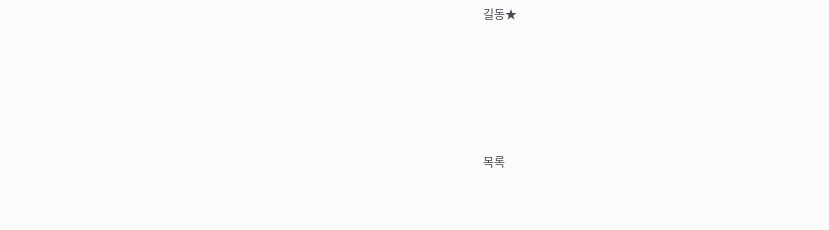길동★





목록